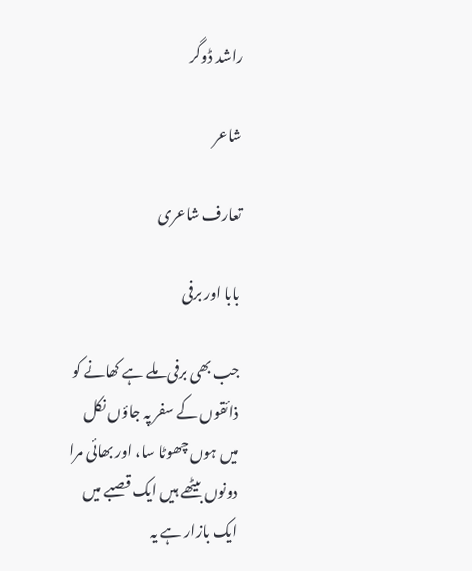راشد ڈوگر

شاعر

تعارف شاعری

بابا اور برفی

جب بھی برفی ملے ہے کھانے کو
ذائقوں کے سفر پہ جاؤں نکل
میں ہوں چھوٹا سا، اور بھائی مرا
دونوں بیٹھے ہیں ایک قصبے میں
ایک بازار ہے یہ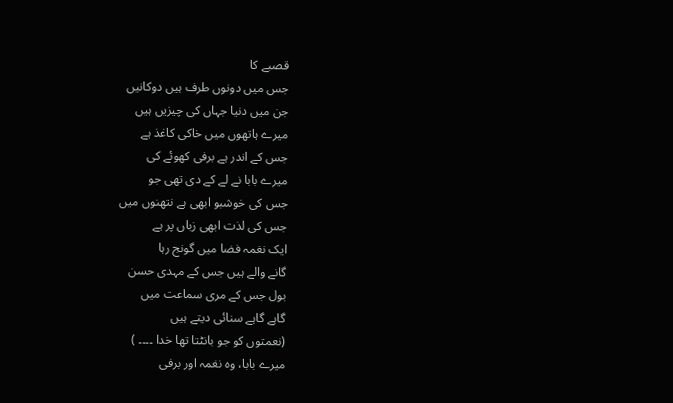قصبے کا
جس میں دونوں طرف ہیں دوکانیں
جن میں دنیا جہاں کی چیزیں ہیں
میرے ہاتھوں میں خاکی کاغذ ہے
جس کے اندر ہے برفی کھوئے کی
میرے بابا نے لے کے دی تھی جو
جس کی خوشبو ابھی ہے نتھنوں میں
جس کی لذت ابھی زباں پر ہے
ایک نغمہ فضا میں گونج رہا
گانے والے ہیں جس کے مہدی حسن
بول جس کے مری سماعت میں
گاہے گاہے سنائی دیتے ہیں
(نعمتوں کو جو بانٹتا تھا خدا ۔۔۔۔ )
میرے بابا، وہ نغمہ اور برفی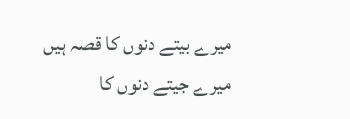میرے بیتے دنوں کا قصہ ہیں
میرے جیتے دنوں کا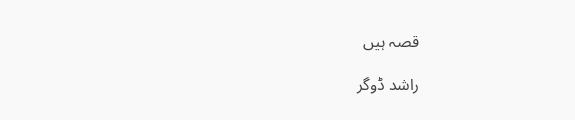قصہ ہیں

راشد ڈوگر